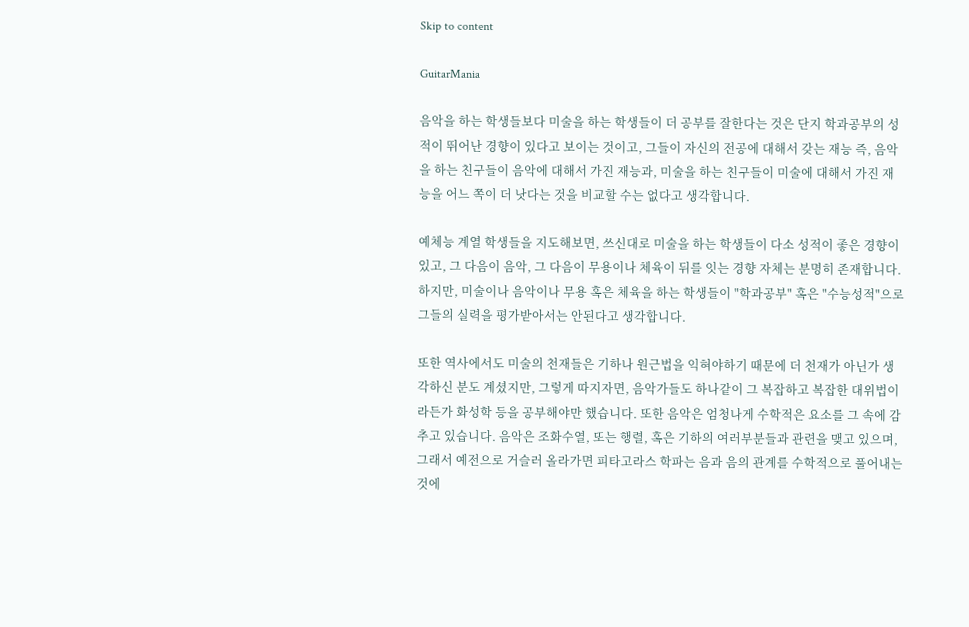Skip to content

GuitarMania

음악을 하는 학생들보다 미술을 하는 학생들이 더 공부를 잘한다는 것은 단지 학과공부의 성적이 뛰어난 경향이 있다고 보이는 것이고, 그들이 자신의 전공에 대해서 갖는 재능 즉, 음악을 하는 친구들이 음악에 대해서 가진 재능과, 미술을 하는 친구들이 미술에 대해서 가진 재능을 어느 쪽이 더 낫다는 것을 비교할 수는 없다고 생각합니다.

예체능 계열 학생들을 지도해보면, 쓰신대로 미술을 하는 학생들이 다소 성적이 좋은 경향이 있고, 그 다음이 음악, 그 다음이 무용이나 체육이 뒤를 잇는 경향 자체는 분명히 존재합니다. 하지만, 미술이나 음악이나 무용 혹은 체육을 하는 학생들이 "학과공부" 혹은 "수능성적"으로 그들의 실력을 평가받아서는 안된다고 생각합니다.

또한 역사에서도 미술의 천재들은 기하나 원근법을 익혀야하기 때문에 더 천재가 아닌가 생각하신 분도 계셨지만, 그렇게 따지자면, 음악가들도 하나같이 그 복잡하고 복잡한 대위법이라든가 화성학 등을 공부해야만 했습니다. 또한 음악은 엄청나게 수학적은 요소를 그 속에 감추고 있습니다. 음악은 조화수열, 또는 행렬, 혹은 기하의 여러부분들과 관련을 맺고 있으며, 그래서 예전으로 거슬러 올라가면 피타고라스 학파는 음과 음의 관계를 수학적으로 풀어내는 것에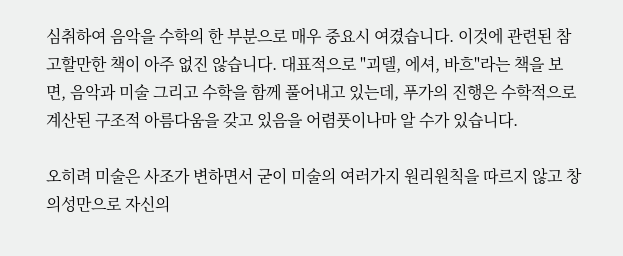심취하여 음악을 수학의 한 부분으로 매우 중요시 여겼습니다. 이것에 관련된 참고할만한 책이 아주 없진 않습니다. 대표적으로 "괴델, 에셔, 바흐"라는 책을 보면, 음악과 미술 그리고 수학을 함께 풀어내고 있는데, 푸가의 진행은 수학적으로 계산된 구조적 아름다움을 갖고 있음을 어렴풋이나마 알 수가 있습니다.

오히려 미술은 사조가 변하면서 굳이 미술의 여러가지 원리원칙을 따르지 않고 창의성만으로 자신의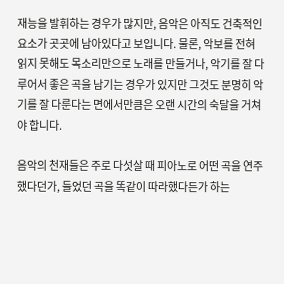재능을 발휘하는 경우가 많지만, 음악은 아직도 건축적인 요소가 곳곳에 남아있다고 보입니다. 물론, 악보를 전혀 읽지 못해도 목소리만으로 노래를 만들거나, 악기를 잘 다루어서 좋은 곡을 남기는 경우가 있지만 그것도 분명히 악기를 잘 다룬다는 면에서만큼은 오랜 시간의 숙달을 거쳐야 합니다.

음악의 천재들은 주로 다섯살 때 피아노로 어떤 곡을 연주했다던가, 들었던 곡을 똑같이 따라했다든가 하는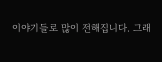이야기들로 많이 전해집니다. 그래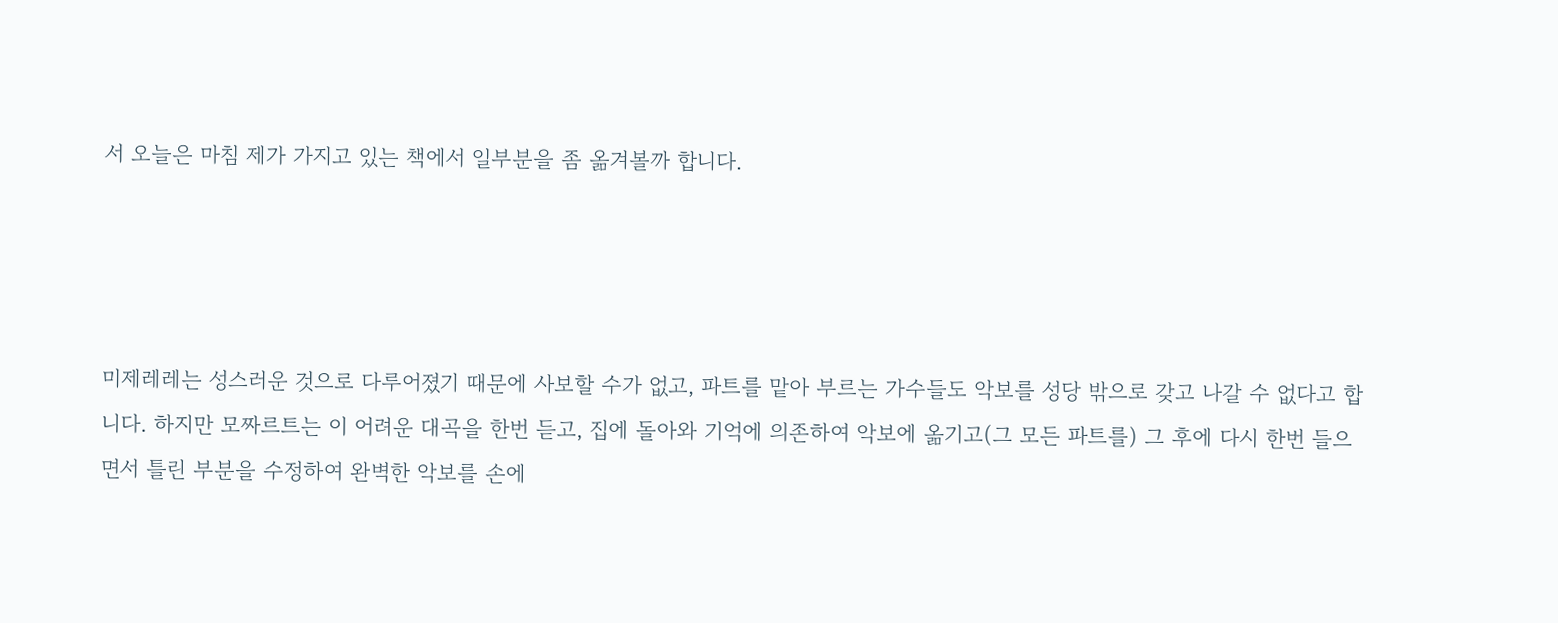서 오늘은 마침 제가 가지고 있는 책에서 일부분을 좀 옮겨볼까 합니다.




미제레레는 성스러운 것으로 다루어졌기 때문에 사보할 수가 없고, 파트를 맡아 부르는 가수들도 악보를 성당 밖으로 갖고 나갈 수 없다고 합니다. 하지만 모짜르트는 이 어려운 대곡을 한번 듣고, 집에 돌아와 기억에 의존하여 악보에 옮기고(그 모든 파트를) 그 후에 다시 한번 들으면서 틀린 부분을 수정하여 완벽한 악보를 손에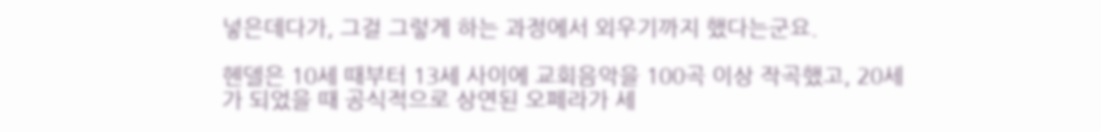넣은데다가, 그걸 그렇게 하는 과정에서 외우기까지 했다는군요.

헨델은 10세 때부터 13세 사이에 교회음악을 100곡 이상 작곡했고, 20세가 되었을 때 공식적으로 상연된 오페라가 세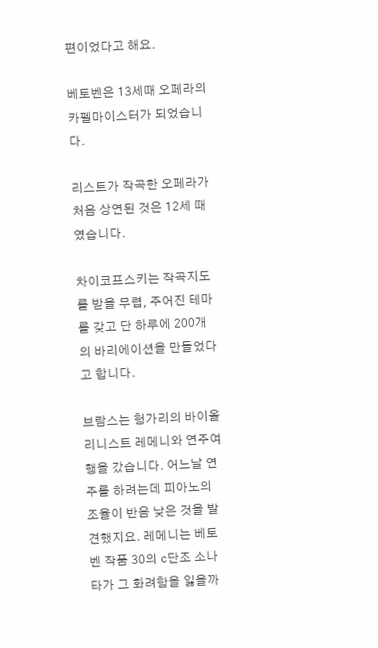편이었다고 해요.

베토벤은 13세때 오페라의 카펠마이스터가 되었습니다.

리스트가 작곡한 오페라가 처음 상연된 것은 12세 때였습니다.

차이코프스키는 작곡지도를 받을 무렵, 주어진 테마를 갖고 단 하루에 200개의 바리에이션을 만들었다고 합니다.

브람스는 헝가리의 바이올리니스트 레메니와 연주여행을 갔습니다. 어느날 연주를 하려는데 피아노의 조율이 반음 낮은 것을 발견했지요. 레메니는 베토벤 작품 30의 c단조 소나타가 그 화려함을 잃을까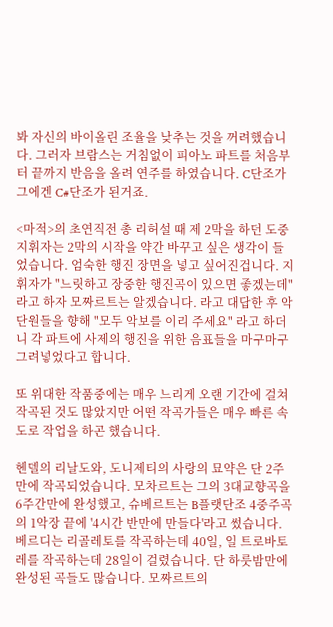봐 자신의 바이올린 조율을 낮추는 것을 꺼려했습니다. 그러자 브람스는 거침없이 피아노 파트를 처음부터 끝까지 반음을 올려 연주를 하였습니다. C단조가 그에겐 C#단조가 된거죠.

<마적>의 초연직전 총 리허설 때 제 2막을 하던 도중 지휘자는 2막의 시작을 약간 바꾸고 싶은 생각이 들었습니다. 엄숙한 행진 장면을 넣고 싶어진겁니다. 지휘자가 "느릿하고 장중한 행진곡이 있으면 좋겠는데" 라고 하자 모짜르트는 알겠습니다. 라고 대답한 후 악단원들을 향해 "모두 악보를 이리 주세요" 라고 하더니 각 파트에 사제의 행진을 위한 음표들을 마구마구 그려넣었다고 합니다.

또 위대한 작품중에는 매우 느리게 오랜 기간에 걸쳐 작곡된 것도 많았지만 어떤 작곡가들은 매우 빠른 속도로 작업을 하곤 했습니다.

헨델의 리날도와, 도니제티의 사랑의 묘약은 단 2주만에 작곡되었습니다. 모차르트는 그의 3대교향곡을 6주간만에 완성했고, 슈베르트는 B플랫단조 4중주곡의 1악장 끝에 '4시간 반만에 만들다'라고 썼습니다. 베르디는 리골레토를 작곡하는데 40일, 일 트로바토레를 작곡하는데 28일이 걸렸습니다. 단 하룻밤만에 완성된 곡들도 많습니다. 모짜르트의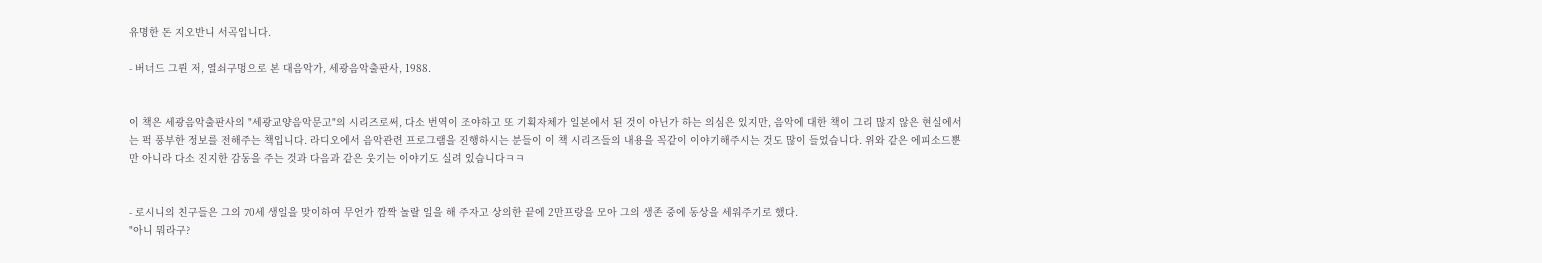유명한 돈 지오반니 서곡입니다.

- 버너드 그륀 저, 열쇠구멍으로 본 대음악가, 세광음악출판사, 1988.


이 책은 세광음악출판사의 "세광교양음악문고"의 시리즈로써, 다소 번역이 조야하고 또 기획자체가 일본에서 된 것이 아닌가 하는 의심은 있지만, 음악에 대한 책이 그리 많지 않은 현실에서는 퍽 풍부한 정보를 전해주는 책입니다. 라디오에서 음악관련 프로그램을 진행하시는 분들이 이 책 시리즈들의 내용을 꼭같이 이야기해주시는 것도 많이 들었습니다. 위와 같은 에피소드뿐만 아니라 다소 진지한 감동을 주는 것과 다음과 같은 웃기는 이야기도 실려 있습니다ㅋㅋ


- 로시니의 친구들은 그의 70세 생일을 맞이하여 무언가 깜짝 놀랄 일을 해 주자고 상의한 끝에 2만프랑을 모아 그의 생존 중에 동상을 세워주기로 했다.
"아니 뭐라구?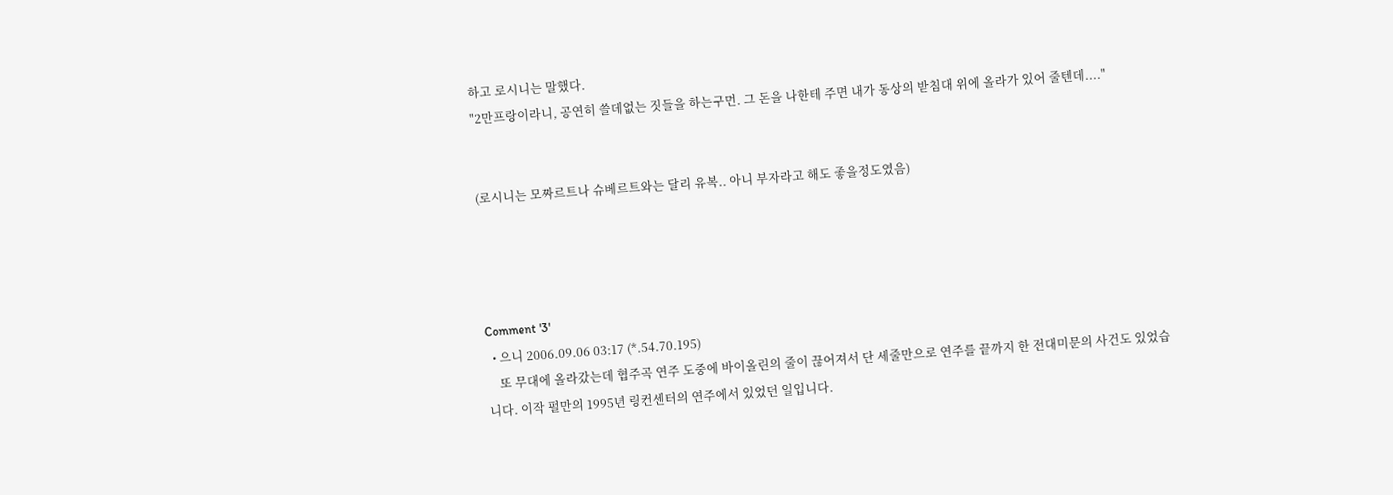하고 로시니는 말했다.
"2만프랑이라니, 공연히 쓸데없는 짓들을 하는구먼. 그 돈을 나한테 주면 내가 동상의 받침대 위에 올라가 있어 줄텐데...."


(로시니는 모짜르트나 슈베르트와는 달리 유복.. 아니 부자라고 해도 좋을정도였음)




Comment '3'
  • 으니 2006.09.06 03:17 (*.54.70.195)
    또 무대에 올라갔는데 협주곡 연주 도중에 바이올린의 줄이 끊어져서 단 세줄만으로 연주를 끝까지 한 전대미문의 사건도 있었습니다. 이작 펄만의 1995년 링컨센터의 연주에서 있었던 일입니다.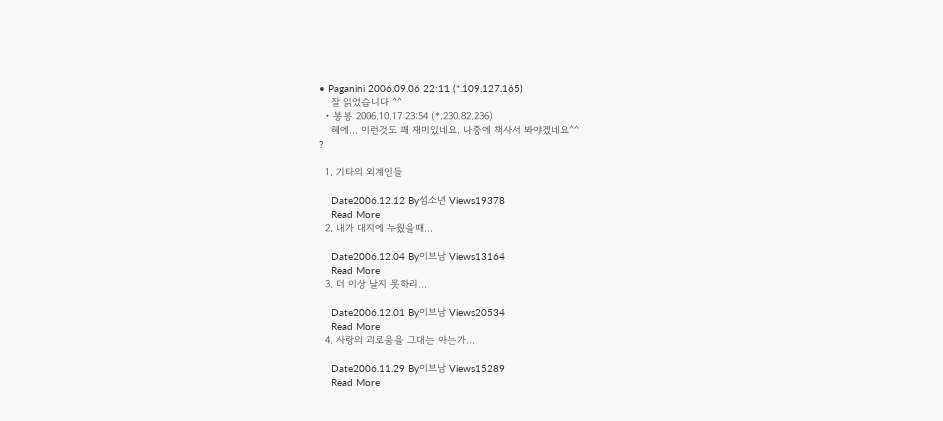• Paganini 2006.09.06 22:11 (*.109.127.165)
    잘 읽었습니다 ^^
  • 봉봉 2006.10.17 23:54 (*.230.82.236)
    헤에... 이런것도 꽤 재미있네요. 나중에 책사서 봐야겠네요^^
?

  1. 기타의 외계인들

    Date2006.12.12 By섬소년 Views19378
    Read More
  2. 내가 대지에 누웠을때...

    Date2006.12.04 By이브남 Views13164
    Read More
  3. 더 이상 날지 못하리...

    Date2006.12.01 By이브남 Views20534
    Read More
  4. 사랑의 괴로움을 그대는 아는가...

    Date2006.11.29 By이브남 Views15289
    Read More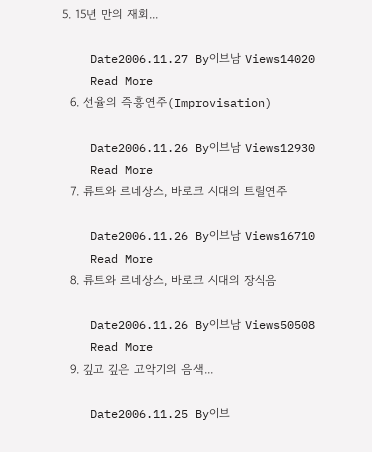5. 15년 만의 재회...

    Date2006.11.27 By이브남 Views14020
    Read More
  6. 선율의 즉흥연주(Improvisation)

    Date2006.11.26 By이브남 Views12930
    Read More
  7. 류트와 르네상스, 바로크 시대의 트릴연주

    Date2006.11.26 By이브남 Views16710
    Read More
  8. 류트와 르네상스, 바로크 시대의 장식음

    Date2006.11.26 By이브남 Views50508
    Read More
  9. 깊고 깊은 고악기의 음색...

    Date2006.11.25 By이브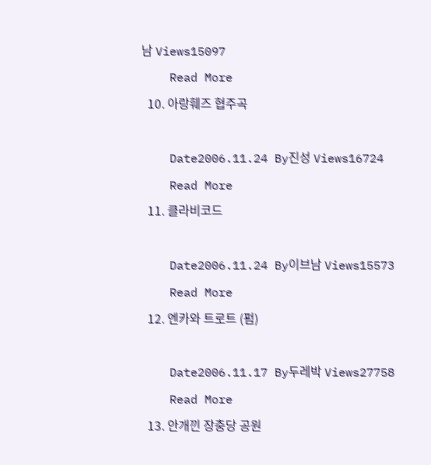남 Views15097
    Read More
  10. 아랑훼즈 협주곡

    Date2006.11.24 By진성 Views16724
    Read More
  11. 클라비코드

    Date2006.11.24 By이브남 Views15573
    Read More
  12. 엔카와 트로트 (펌)

    Date2006.11.17 By두레박 Views27758
    Read More
  13. 안개낀 장충당 공원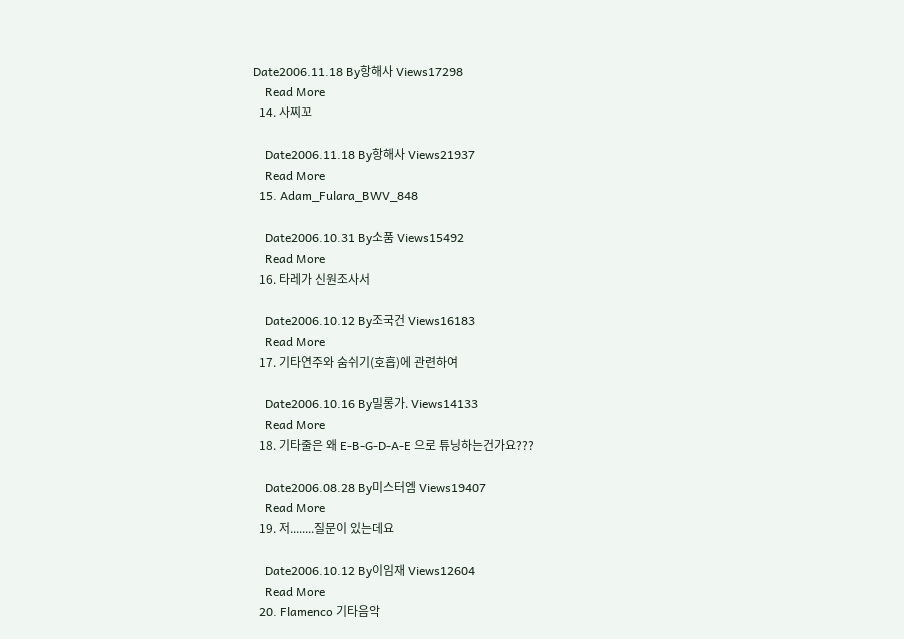Date2006.11.18 By항해사 Views17298
    Read More
  14. 사찌꼬

    Date2006.11.18 By항해사 Views21937
    Read More
  15. Adam_Fulara_BWV_848

    Date2006.10.31 By소품 Views15492
    Read More
  16. 타레가 신원조사서

    Date2006.10.12 By조국건 Views16183
    Read More
  17. 기타연주와 숨쉬기(호흡)에 관련하여

    Date2006.10.16 By밀롱가. Views14133
    Read More
  18. 기타줄은 왜 E-B-G-D-A-E 으로 튜닝하는건가요???

    Date2006.08.28 By미스터엠 Views19407
    Read More
  19. 저........질문이 있는데요

    Date2006.10.12 By이임재 Views12604
    Read More
  20. Flamenco 기타음악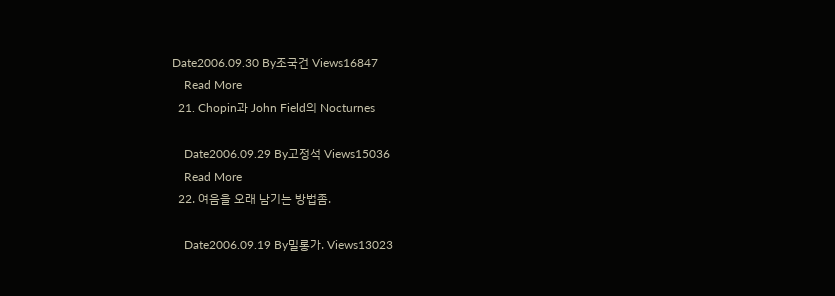Date2006.09.30 By조국건 Views16847
    Read More
  21. Chopin과 John Field의 Nocturnes

    Date2006.09.29 By고정석 Views15036
    Read More
  22. 여음을 오래 남기는 방법좀.

    Date2006.09.19 By밀롱가. Views13023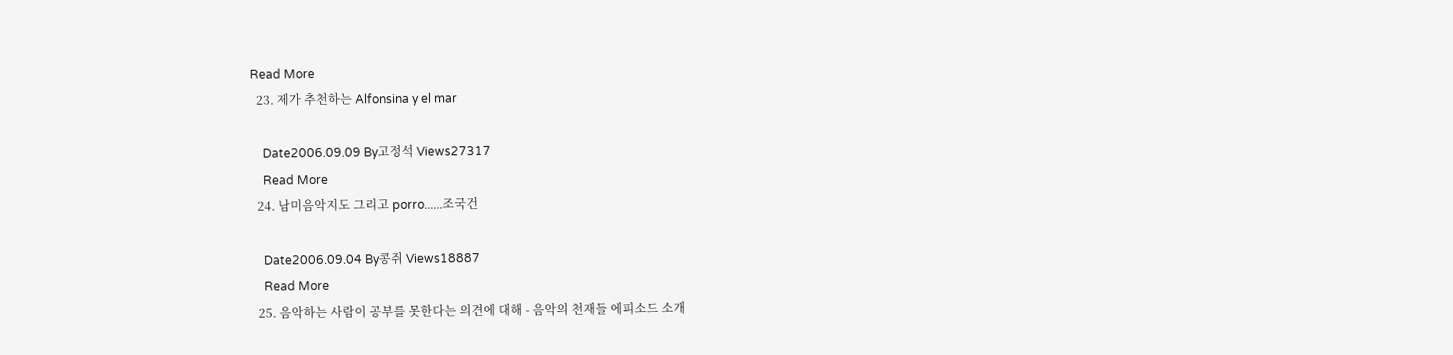Read More
  23. 제가 추천하는 Alfonsina y el mar

    Date2006.09.09 By고정석 Views27317
    Read More
  24. 남미음악지도 그리고 porro......조국건

    Date2006.09.04 By콩쥐 Views18887
    Read More
  25. 음악하는 사람이 공부를 못한다는 의견에 대해 - 음악의 천재들 에피소드 소개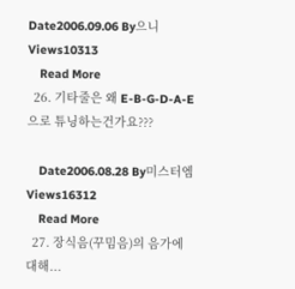Date2006.09.06 By으니 Views10313
    Read More
  26. 기타줄은 왜 E-B-G-D-A-E 으로 튜닝하는건가요???

    Date2006.08.28 By미스터엠 Views16312
    Read More
  27. 장식음(꾸밈음)의 음가에 대해...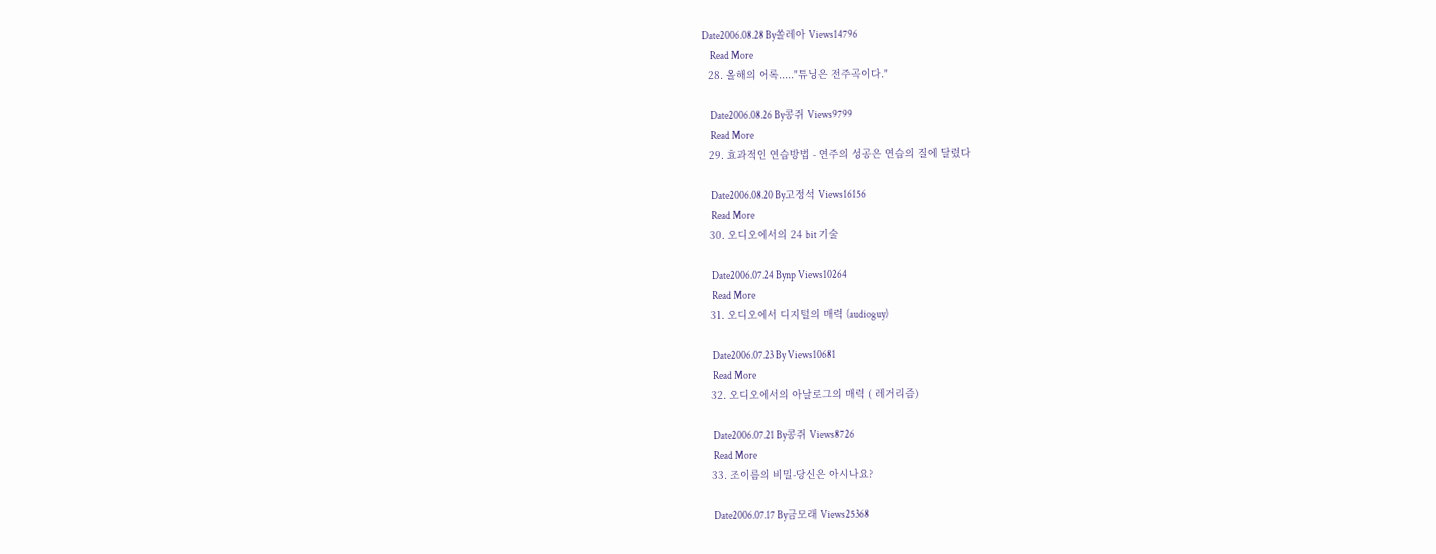Date2006.08.28 By쏠레아 Views14796
    Read More
  28. 올해의 어록....."튜닝은 전주곡이다."

    Date2006.08.26 By콩쥐 Views9799
    Read More
  29. 효과적인 연습방법 - 연주의 성공은 연습의 질에 달렸다

    Date2006.08.20 By고정석 Views16156
    Read More
  30. 오디오에서의 24 bit 기술

    Date2006.07.24 Bynp Views10264
    Read More
  31. 오디오에서 디지털의 매력 (audioguy)

    Date2006.07.23 By Views10681
    Read More
  32. 오디오에서의 아날로그의 매력 ( 레거리즘)

    Date2006.07.21 By콩쥐 Views8726
    Read More
  33. 조이름의 비밀-당신은 아시나요?

    Date2006.07.17 By금모래 Views25368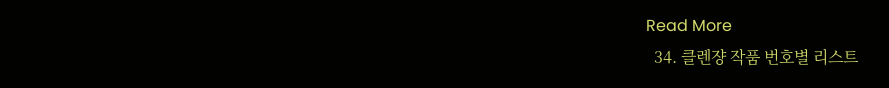Read More
  34. 클렌쟝 작품 번호별 리스트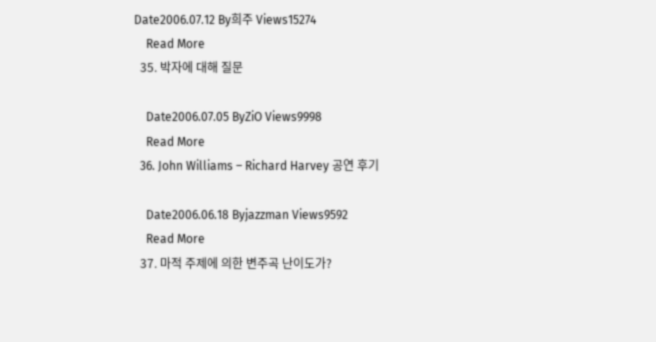Date2006.07.12 By희주 Views15274
    Read More
  35. 박자에 대해 질문

    Date2006.07.05 ByZiO Views9998
    Read More
  36. John Williams – Richard Harvey 공연 후기

    Date2006.06.18 Byjazzman Views9592
    Read More
  37. 마적 주제에 의한 변주곡 난이도가?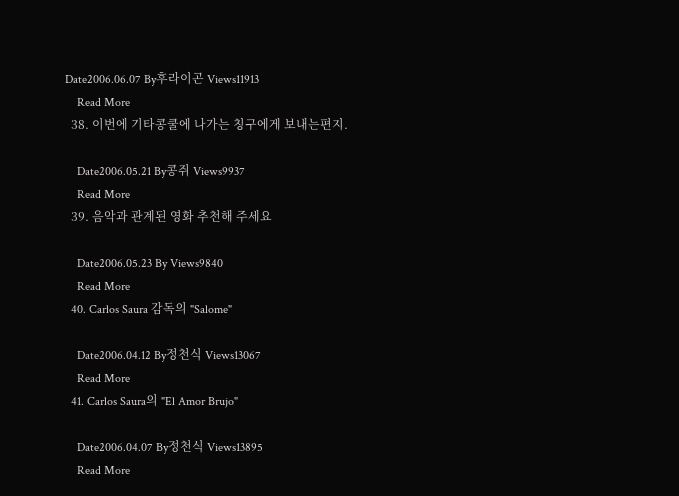Date2006.06.07 By후라이곤 Views11913
    Read More
  38. 이번에 기타콩쿨에 나가는 칭구에게 보내는편지.

    Date2006.05.21 By콩쥐 Views9937
    Read More
  39. 음악과 관계된 영화 추천해 주세요

    Date2006.05.23 By Views9840
    Read More
  40. Carlos Saura 감독의 "Salome"

    Date2006.04.12 By정천식 Views13067
    Read More
  41. Carlos Saura의 "El Amor Brujo"

    Date2006.04.07 By정천식 Views13895
    Read More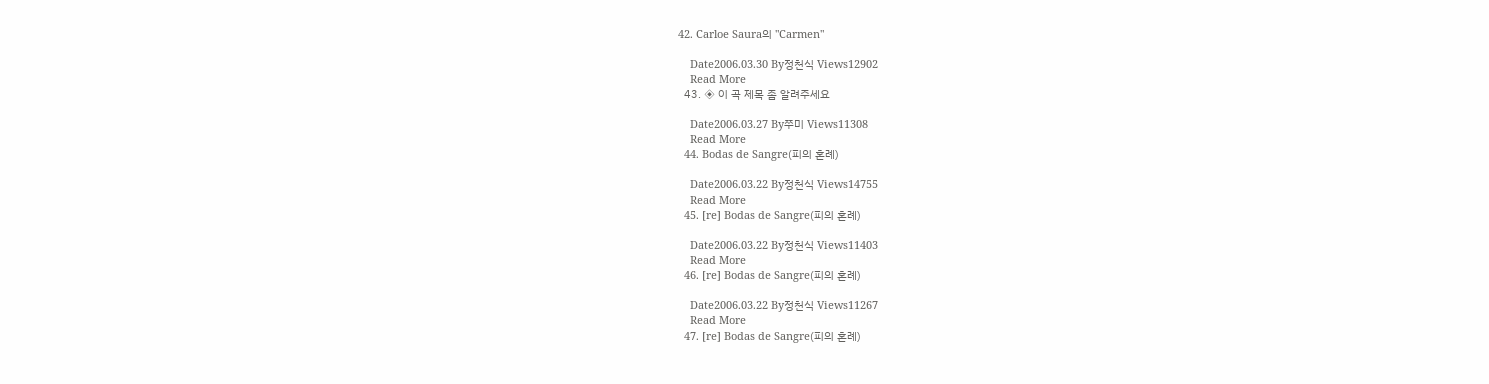42. Carloe Saura의 "Carmen"

    Date2006.03.30 By정천식 Views12902
    Read More
  43. ◈ 이 곡 제목 좀 알려주세요

    Date2006.03.27 By쭈미 Views11308
    Read More
  44. Bodas de Sangre(피의 혼례)

    Date2006.03.22 By정천식 Views14755
    Read More
  45. [re] Bodas de Sangre(피의 혼례)

    Date2006.03.22 By정천식 Views11403
    Read More
  46. [re] Bodas de Sangre(피의 혼례)

    Date2006.03.22 By정천식 Views11267
    Read More
  47. [re] Bodas de Sangre(피의 혼례)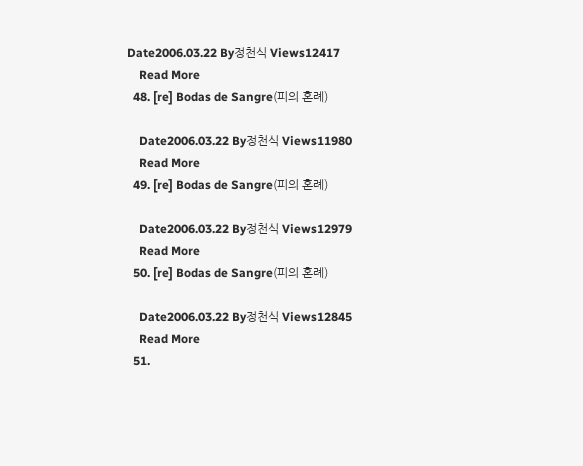Date2006.03.22 By정천식 Views12417
    Read More
  48. [re] Bodas de Sangre(피의 혼례)

    Date2006.03.22 By정천식 Views11980
    Read More
  49. [re] Bodas de Sangre(피의 혼례)

    Date2006.03.22 By정천식 Views12979
    Read More
  50. [re] Bodas de Sangre(피의 혼례)

    Date2006.03.22 By정천식 Views12845
    Read More
  51.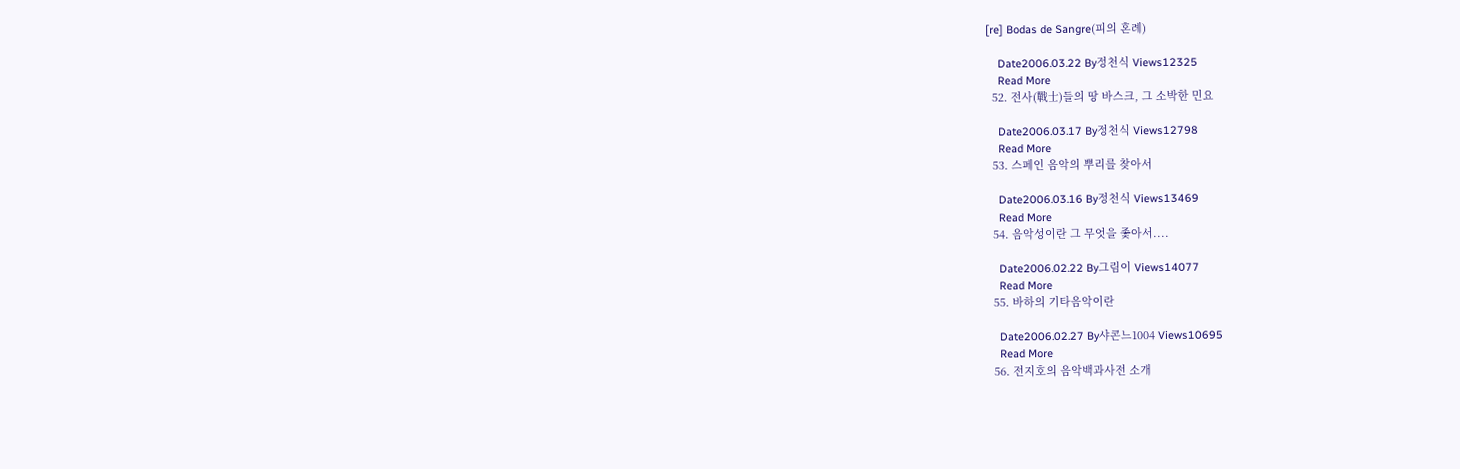[re] Bodas de Sangre(피의 혼례)

    Date2006.03.22 By정천식 Views12325
    Read More
  52. 전사(戰士)들의 땅 바스크, 그 소박한 민요

    Date2006.03.17 By정천식 Views12798
    Read More
  53. 스페인 음악의 뿌리를 찾아서

    Date2006.03.16 By정천식 Views13469
    Read More
  54. 음악성이란 그 무엇을 좇아서....

    Date2006.02.22 By그림이 Views14077
    Read More
  55. 바하의 기타음악이란

    Date2006.02.27 By샤콘느1004 Views10695
    Read More
  56. 전지호의 음악백과사전 소개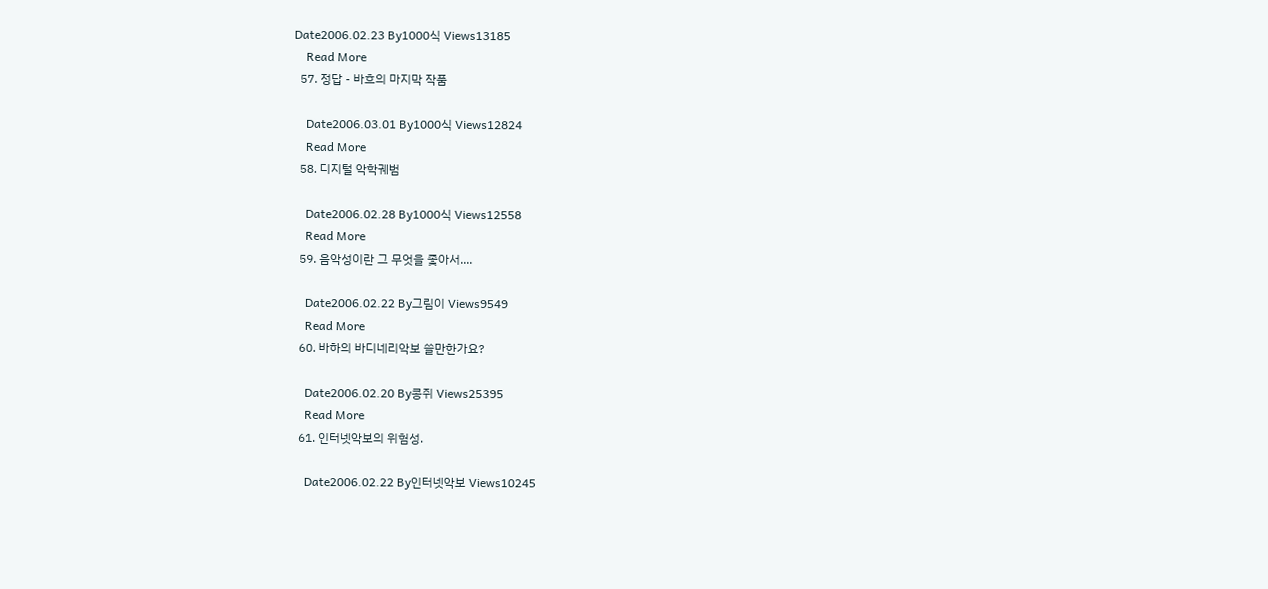Date2006.02.23 By1000식 Views13185
    Read More
  57. 정답 - 바흐의 마지막 작품

    Date2006.03.01 By1000식 Views12824
    Read More
  58. 디지털 악학궤범

    Date2006.02.28 By1000식 Views12558
    Read More
  59. 음악성이란 그 무엇을 좇아서....

    Date2006.02.22 By그림이 Views9549
    Read More
  60. 바하의 바디네리악보 쓸만한가요?

    Date2006.02.20 By콩쥐 Views25395
    Read More
  61. 인터넷악보의 위험성.

    Date2006.02.22 By인터넷악보 Views10245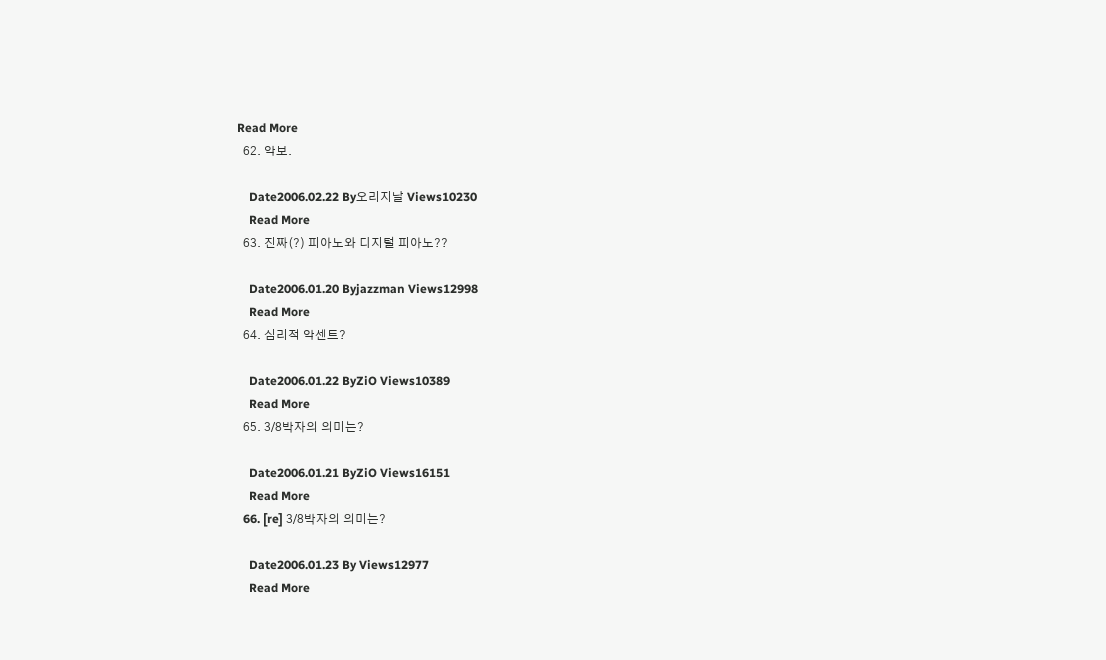Read More
  62. 악보.

    Date2006.02.22 By오리지날 Views10230
    Read More
  63. 진짜(?) 피아노와 디지털 피아노??

    Date2006.01.20 Byjazzman Views12998
    Read More
  64. 심리적 악센트?

    Date2006.01.22 ByZiO Views10389
    Read More
  65. 3/8박자의 의미는?

    Date2006.01.21 ByZiO Views16151
    Read More
  66. [re] 3/8박자의 의미는?

    Date2006.01.23 By Views12977
    Read More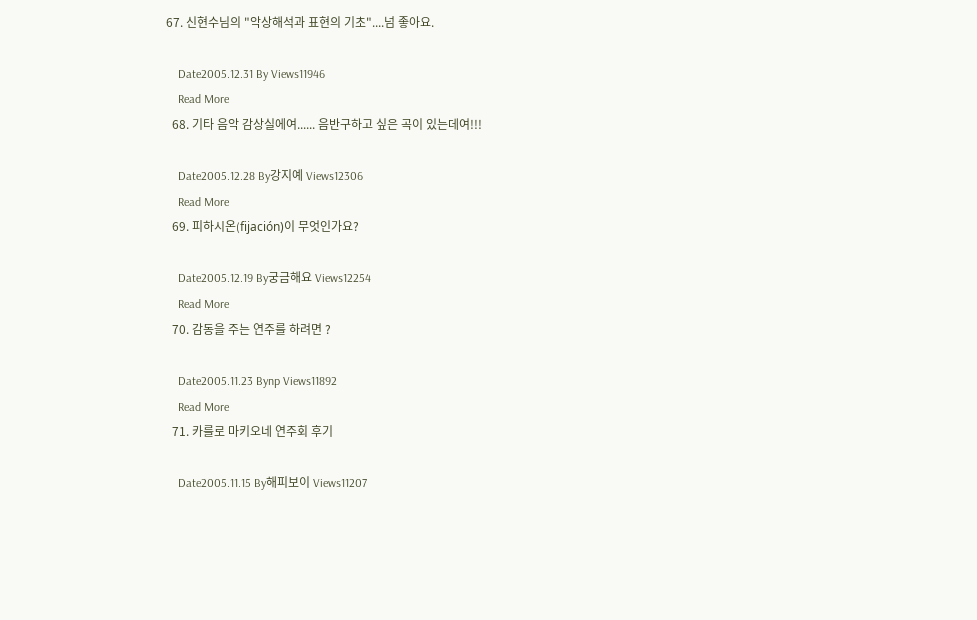67. 신현수님의 "악상해석과 표현의 기초"....넘 좋아요.

    Date2005.12.31 By Views11946
    Read More
  68. 기타 음악 감상실에여...... 음반구하고 싶은 곡이 있는데여!!!

    Date2005.12.28 By강지예 Views12306
    Read More
  69. 피하시온(fijación)이 무엇인가요?

    Date2005.12.19 By궁금해요 Views12254
    Read More
  70. 감동을 주는 연주를 하려면 ?

    Date2005.11.23 Bynp Views11892
    Read More
  71. 카를로 마키오네 연주회 후기

    Date2005.11.15 By해피보이 Views11207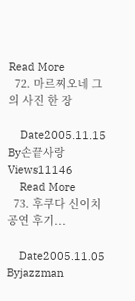Read More
  72. 마르찌오네 그의 사진 한 장

    Date2005.11.15 By손끝사랑 Views11146
    Read More
  73. 후쿠다 신이치 공연 후기...

    Date2005.11.05 Byjazzman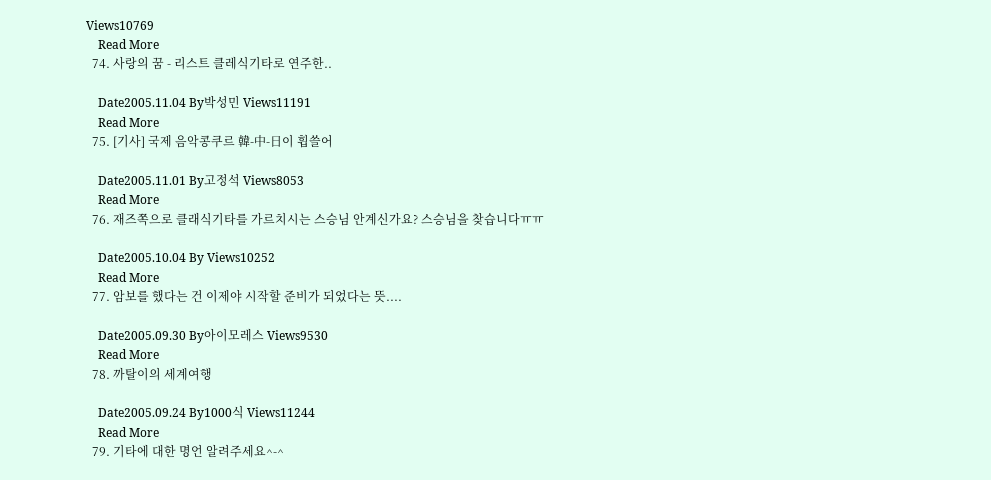Views10769
    Read More
  74. 사랑의 꿈 - 리스트 클레식기타로 연주한..

    Date2005.11.04 By박성민 Views11191
    Read More
  75. [기사] 국제 음악콩쿠르 韓-中-日이 휩쓸어

    Date2005.11.01 By고정석 Views8053
    Read More
  76. 재즈쪽으로 클래식기타를 가르치시는 스승님 안계신가요? 스승님을 찾습니다ㅠㅠ

    Date2005.10.04 By Views10252
    Read More
  77. 암보를 했다는 건 이제야 시작할 준비가 되었다는 뜻....

    Date2005.09.30 By아이모레스 Views9530
    Read More
  78. 까탈이의 세계여행

    Date2005.09.24 By1000식 Views11244
    Read More
  79. 기타에 대한 명언 알려주세요^-^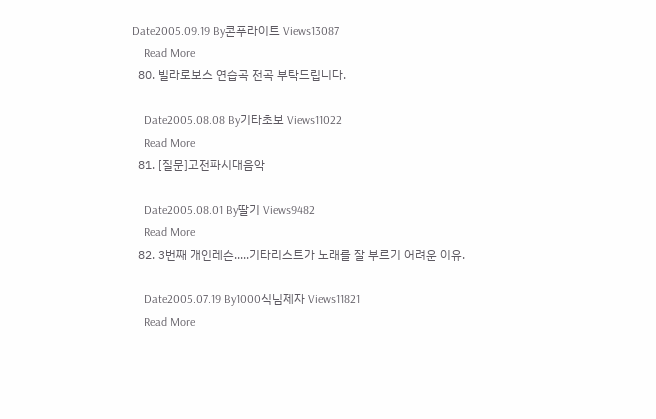Date2005.09.19 By콘푸라이트 Views13087
    Read More
  80. 빌라로보스 연습곡 전곡 부탁드립니다.

    Date2005.08.08 By기타초보 Views11022
    Read More
  81. [질문]고전파시대음악

    Date2005.08.01 By딸기 Views9482
    Read More
  82. 3번째 개인레슨.....기타리스트가 노래를 잘 부르기 어려운 이유.

    Date2005.07.19 By1000식님제자 Views11821
    Read More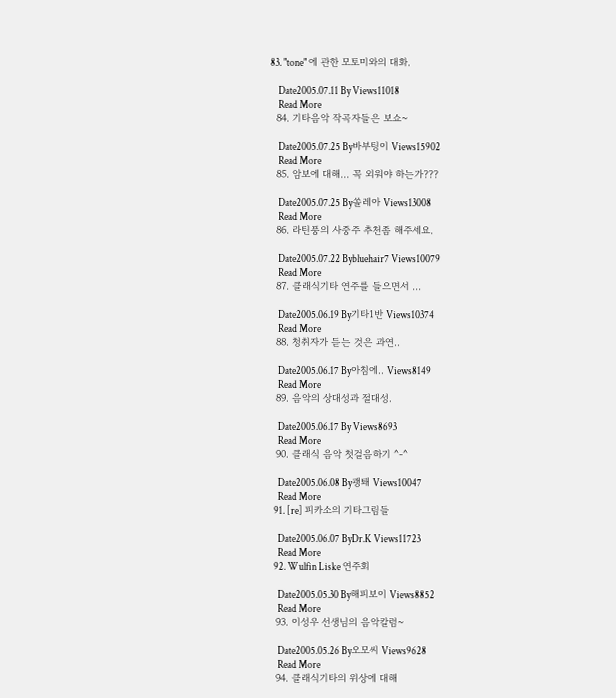83. "tone" 에 관한 모토미와의 대화.

    Date2005.07.11 By Views11018
    Read More
  84. 기타음악 작곡자들은 보쇼~

    Date2005.07.25 By바부팅이 Views15902
    Read More
  85. 암보에 대해... 꼭 외워야 하는가???

    Date2005.07.25 By쏠레아 Views13008
    Read More
  86. 라틴풍의 사중주 추천좀 해주세요.

    Date2005.07.22 Bybluehair7 Views10079
    Read More
  87. 클래식기타 연주를 들으면서 ...

    Date2005.06.19 By기타1반 Views10374
    Read More
  88. 청취자가 듣는 것은 과연..

    Date2005.06.17 By아침에.. Views8149
    Read More
  89. 음악의 상대성과 절대성.

    Date2005.06.17 By Views8693
    Read More
  90. 클래식 음악 첫걸음하기 ^-^

    Date2005.06.08 By괭퇘 Views10047
    Read More
  91. [re] 피카소의 기타그림들

    Date2005.06.07 ByDr.K Views11723
    Read More
  92. Wulfin Liske 연주회

    Date2005.05.30 By해피보이 Views8852
    Read More
  93. 이성우 선생님의 음악칼럼~

    Date2005.05.26 By오모씨 Views9628
    Read More
  94. 클래식기타의 위상에 대해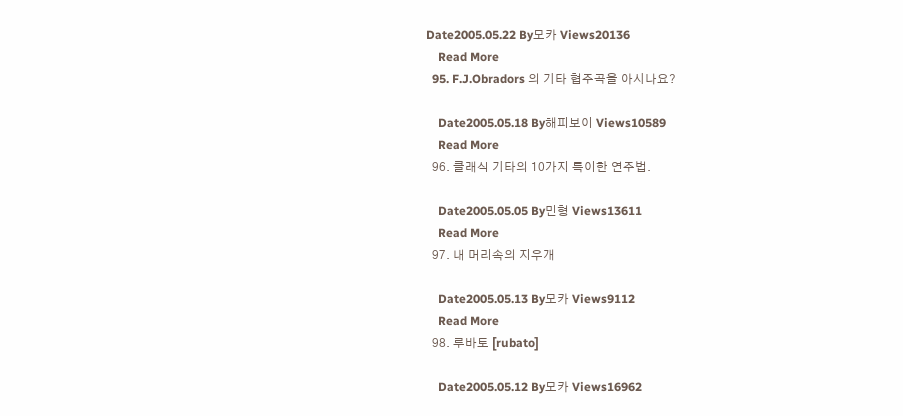Date2005.05.22 By모카 Views20136
    Read More
  95. F.J.Obradors 의 기타 협주곡을 아시나요?

    Date2005.05.18 By해피보이 Views10589
    Read More
  96. 클래식 기타의 10가지 특이한 연주법.

    Date2005.05.05 By민형 Views13611
    Read More
  97. 내 머리속의 지우개

    Date2005.05.13 By모카 Views9112
    Read More
  98. 루바토 [rubato]

    Date2005.05.12 By모카 Views16962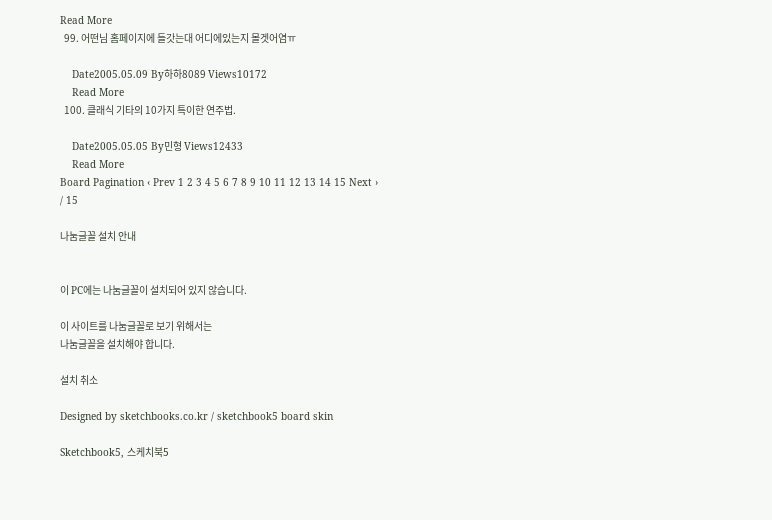Read More
  99. 어떤님 홈페이지에 들갓는대 어디에있는지 몰겟어염ㅠ

    Date2005.05.09 By하하8089 Views10172
    Read More
  100. 클래식 기타의 10가지 특이한 연주법.

    Date2005.05.05 By민형 Views12433
    Read More
Board Pagination ‹ Prev 1 2 3 4 5 6 7 8 9 10 11 12 13 14 15 Next ›
/ 15

나눔글꼴 설치 안내


이 PC에는 나눔글꼴이 설치되어 있지 않습니다.

이 사이트를 나눔글꼴로 보기 위해서는
나눔글꼴을 설치해야 합니다.

설치 취소

Designed by sketchbooks.co.kr / sketchbook5 board skin

Sketchbook5, 스케치북5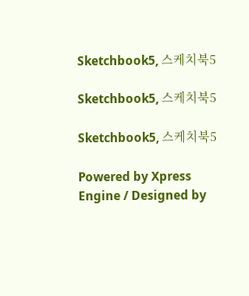Sketchbook5, 스케치북5

Sketchbook5, 스케치북5

Sketchbook5, 스케치북5

Powered by Xpress Engine / Designed by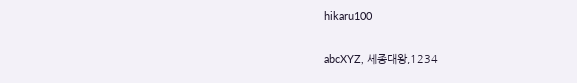hikaru100

abcXYZ, 세종대왕,1234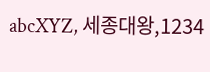abcXYZ, 세종대왕,1234